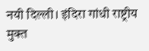नयी दिल्ली। इंदिरा गांधी राष्ट्रीय मुक्त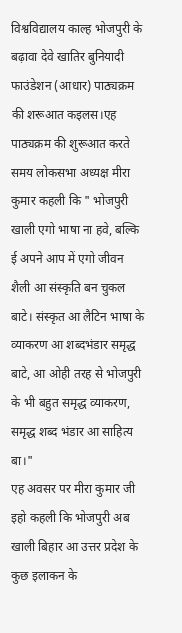विश्वविद्यालय काल्ह भोजपुरी के बढ़ावा देवे खातिर बुनियादी फाउंडेशन (आधार) पाठ्यक्रम की शरूआत कइलस।एह पाठ्यक्रम की शुरूआत करते समय लोकसभा अध्यक्ष मीरा कुमार कहली कि " भोजपुरी खाली एगो भाषा ना हवे, बल्कि ई अपने आप में एगो जीवन शैली आ संस्कृति बन चुकल बाटे। संस्कृत आ लैटिन भाषा के व्याकरण आ शब्दभंडार समृद्ध बाटे, आ ओही तरह से भोजपुरी के भी बहुत समृद्ध व्याकरण, समृद्ध शब्द भंडार आ साहित्य बा।"
एह अवसर पर मीरा कुमार जी इहो कहली कि भोजपुरी अब खाली बिहार आ उत्तर प्रदेश के कुछ इलाकन के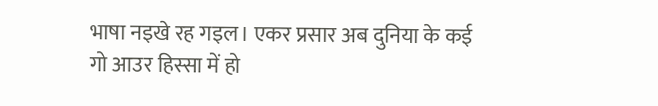भाषा नइखे रह गइल। एकर प्रसार अब दुनिया के कई गो आउर हिस्सा में हो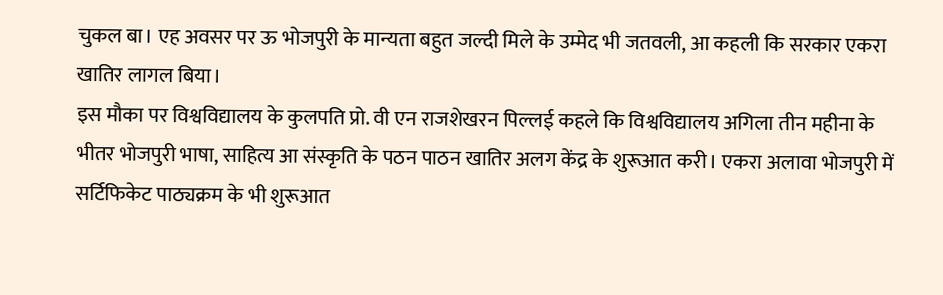चुकल बा। एह अवसर पर ऊ भोजपुरी के मान्यता बहुत जल्दी मिले के उम्मेद भी जतवली, आ कहली कि सरकार एकरा खातिर लागल बिया।
इस मौका पर विश्वविद्यालय के कुलपति प्रो. वी एन राजशेखरन पिल्लई कहले कि विश्वविद्यालय अगिला तीन महीना के भीतर भोजपुरी भाषा, साहित्य आ संस्कृति के पठन पाठन खातिर अलग केंद्र के शुरूआत करी। एकरा अलावा भोजपुरी में सर्टिफिकेट पाठ्यक्रम के भी शुरूआत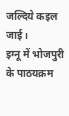जल्दिये कइल जाई।
इग्नू में भोजपुरी के पाठयक्रम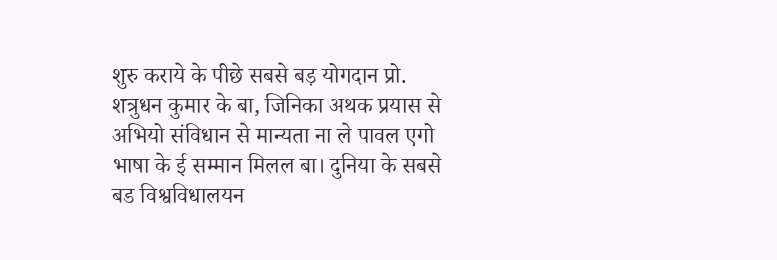शुरु कराये के पीछे सबसे बड़ योगदान प्रो. शत्रुधन कुमार के बा, जिनिका अथक प्रयास से अभियो संविधान से मान्यता ना ले पावल एगो भाषा के ई सम्मान मिलल बा। दुनिया के सबसे बड विश्वविधालयन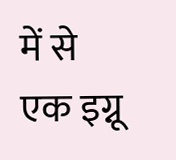में से एक इग्नू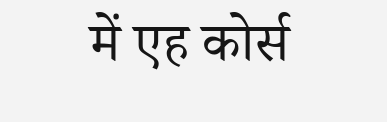में एह कोर्स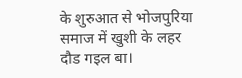के शुरुआत से भोजपुरिया समाज में खुशी के लहर दौड गइल बा।